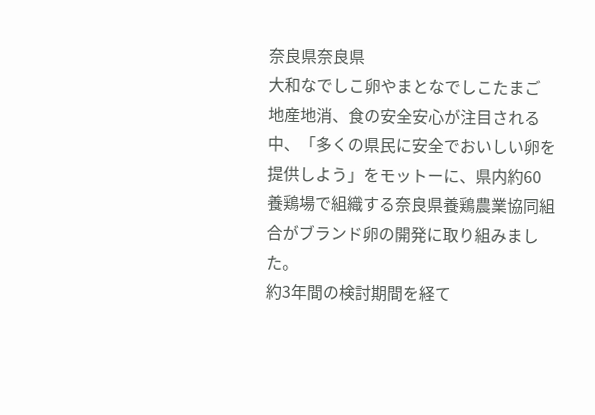奈良県奈良県
大和なでしこ卵やまとなでしこたまご
地産地消、食の安全安心が注目される中、「多くの県民に安全でおいしい卵を提供しよう」をモットーに、県内約60養鶏場で組織する奈良県養鶏農業協同組合がブランド卵の開発に取り組みました。
約3年間の検討期間を経て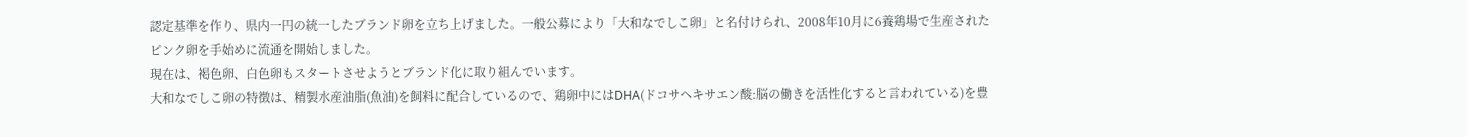認定基準を作り、県内一円の統一したブランド卵を立ち上げました。一般公募により「大和なでしこ卵」と名付けられ、2008年10月に6養鶏場で生産されたピンク卵を手始めに流通を開始しました。
現在は、褐色卵、白色卵もスタートさせようとブランド化に取り組んでいます。
大和なでしこ卵の特徴は、精製水産油脂(魚油)を飼料に配合しているので、鶏卵中にはDHA(ドコサヘキサエン酸:脳の働きを活性化すると言われている)を豊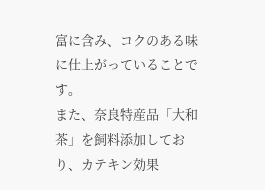富に含み、コクのある味に仕上がっていることです。
また、奈良特産品「大和茶」を飼料添加しており、カテキン効果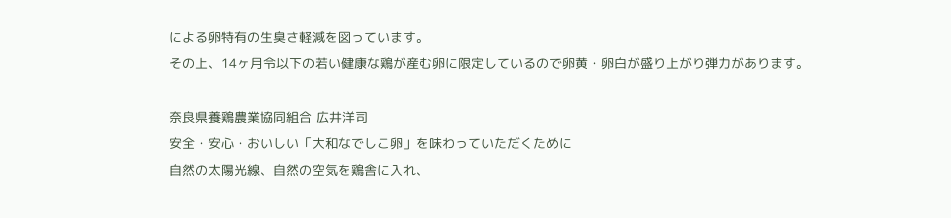による卵特有の生臭さ軽減を図っています。
その上、14ヶ月令以下の若い健康な鶏が産む卵に限定しているので卵黄・卵白が盛り上がり弾力があります。

奈良県養鶏農業協同組合 広井洋司
安全・安心・おいしい「大和なでしこ卵」を味わっていただくために
自然の太陽光線、自然の空気を鶏舎に入れ、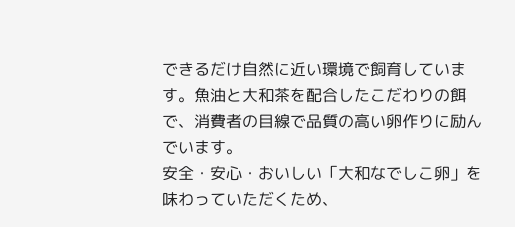できるだけ自然に近い環境で飼育しています。魚油と大和茶を配合したこだわりの餌で、消費者の目線で品質の高い卵作りに励んでいます。
安全・安心・おいしい「大和なでしこ卵」を味わっていただくため、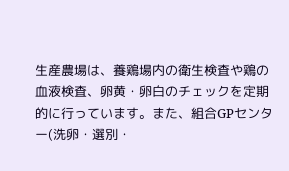生産農場は、養鶏場内の衛生検査や鶏の血液検査、卵黄・卵白のチェックを定期的に行っています。また、組合GPセンター(洗卵・選別・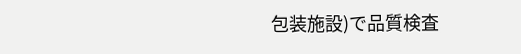包装施設)で品質検査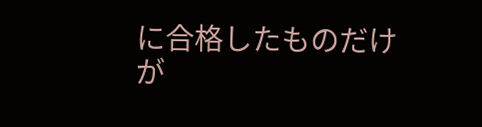に合格したものだけが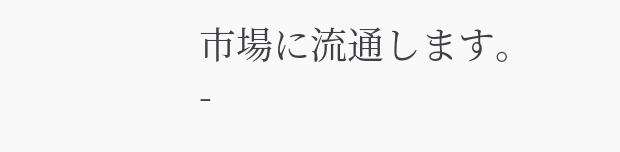市場に流通します。
-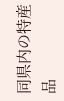同県内の特産品